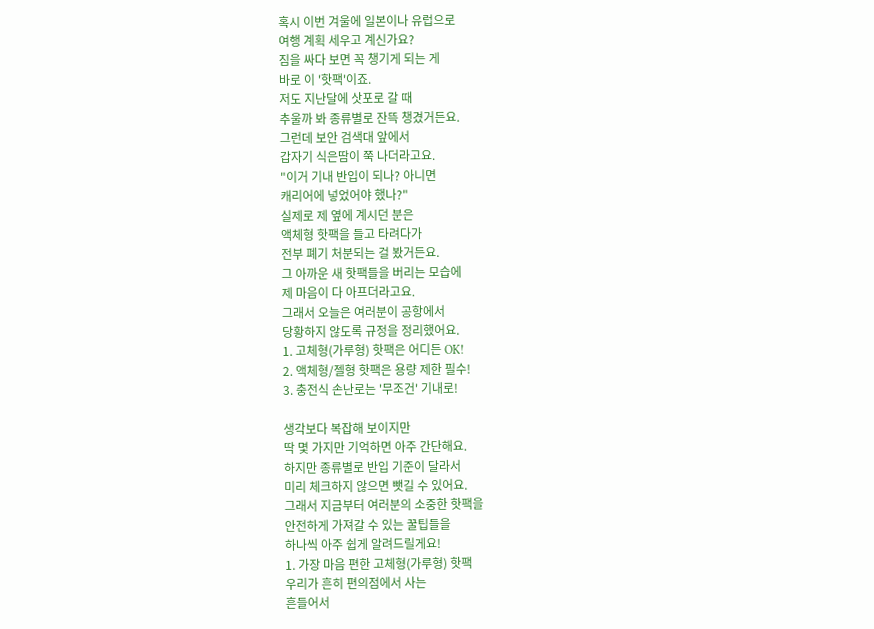혹시 이번 겨울에 일본이나 유럽으로
여행 계획 세우고 계신가요?
짐을 싸다 보면 꼭 챙기게 되는 게
바로 이 '핫팩'이죠.
저도 지난달에 삿포로 갈 때
추울까 봐 종류별로 잔뜩 챙겼거든요.
그런데 보안 검색대 앞에서
갑자기 식은땀이 쭉 나더라고요.
"이거 기내 반입이 되나? 아니면
캐리어에 넣었어야 했나?"
실제로 제 옆에 계시던 분은
액체형 핫팩을 들고 타려다가
전부 폐기 처분되는 걸 봤거든요.
그 아까운 새 핫팩들을 버리는 모습에
제 마음이 다 아프더라고요.
그래서 오늘은 여러분이 공항에서
당황하지 않도록 규정을 정리했어요.
1. 고체형(가루형) 핫팩은 어디든 OK!
2. 액체형/젤형 핫팩은 용량 제한 필수!
3. 충전식 손난로는 '무조건' 기내로!

생각보다 복잡해 보이지만
딱 몇 가지만 기억하면 아주 간단해요.
하지만 종류별로 반입 기준이 달라서
미리 체크하지 않으면 뺏길 수 있어요.
그래서 지금부터 여러분의 소중한 핫팩을
안전하게 가져갈 수 있는 꿀팁들을
하나씩 아주 쉽게 알려드릴게요!
1. 가장 마음 편한 고체형(가루형) 핫팩
우리가 흔히 편의점에서 사는
흔들어서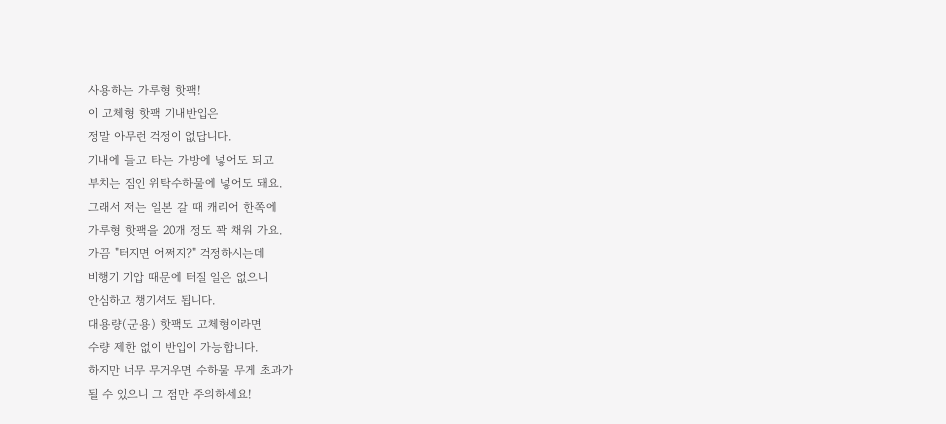사용하는 가루형 핫팩!
이 고체형 핫팩 기내반입은
정말 아무런 걱정이 없답니다.
기내에 들고 타는 가방에 넣어도 되고
부치는 짐인 위탁수하물에 넣어도 돼요.
그래서 저는 일본 갈 때 캐리어 한쪽에
가루형 핫팩을 20개 정도 꽉 채워 가요.
가끔 "터지면 어쩌지?" 걱정하시는데
비행기 기압 때문에 터질 일은 없으니
안심하고 챙기셔도 됩니다.
대용량(군용) 핫팩도 고체형이라면
수량 제한 없이 반입이 가능합니다.
하지만 너무 무거우면 수하물 무게 초과가
될 수 있으니 그 점만 주의하세요!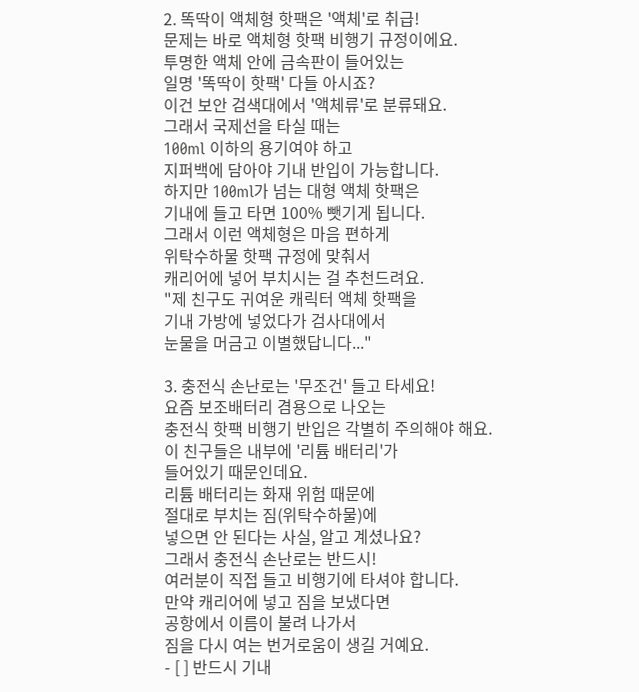2. 똑딱이 액체형 핫팩은 '액체'로 취급!
문제는 바로 액체형 핫팩 비행기 규정이에요.
투명한 액체 안에 금속판이 들어있는
일명 '똑딱이 핫팩' 다들 아시죠?
이건 보안 검색대에서 '액체류'로 분류돼요.
그래서 국제선을 타실 때는
100ml 이하의 용기여야 하고
지퍼백에 담아야 기내 반입이 가능합니다.
하지만 100ml가 넘는 대형 액체 핫팩은
기내에 들고 타면 100% 뺏기게 됩니다.
그래서 이런 액체형은 마음 편하게
위탁수하물 핫팩 규정에 맞춰서
캐리어에 넣어 부치시는 걸 추천드려요.
"제 친구도 귀여운 캐릭터 액체 핫팩을
기내 가방에 넣었다가 검사대에서
눈물을 머금고 이별했답니다..."

3. 충전식 손난로는 '무조건' 들고 타세요!
요즘 보조배터리 겸용으로 나오는
충전식 핫팩 비행기 반입은 각별히 주의해야 해요.
이 친구들은 내부에 '리튬 배터리'가
들어있기 때문인데요.
리튬 배터리는 화재 위험 때문에
절대로 부치는 짐(위탁수하물)에
넣으면 안 된다는 사실, 알고 계셨나요?
그래서 충전식 손난로는 반드시!
여러분이 직접 들고 비행기에 타셔야 합니다.
만약 캐리어에 넣고 짐을 보냈다면
공항에서 이름이 불려 나가서
짐을 다시 여는 번거로움이 생길 거예요.
- [ ] 반드시 기내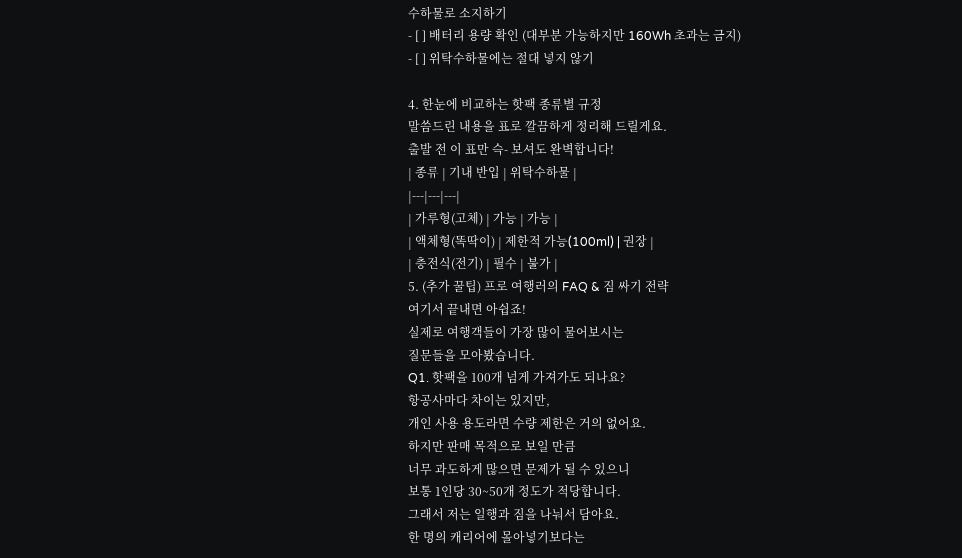수하물로 소지하기
- [ ] 배터리 용량 확인 (대부분 가능하지만 160Wh 초과는 금지)
- [ ] 위탁수하물에는 절대 넣지 않기

4. 한눈에 비교하는 핫팩 종류별 규정
말씀드린 내용을 표로 깔끔하게 정리해 드릴게요.
출발 전 이 표만 슥- 보셔도 완벽합니다!
| 종류 | 기내 반입 | 위탁수하물 |
|---|---|---|
| 가루형(고체) | 가능 | 가능 |
| 액체형(똑딱이) | 제한적 가능(100ml) | 권장 |
| 충전식(전기) | 필수 | 불가 |
5. (추가 꿀팁) 프로 여행러의 FAQ & 짐 싸기 전략
여기서 끝내면 아쉽죠!
실제로 여행객들이 가장 많이 물어보시는
질문들을 모아봤습니다.
Q1. 핫팩을 100개 넘게 가져가도 되나요?
항공사마다 차이는 있지만,
개인 사용 용도라면 수량 제한은 거의 없어요.
하지만 판매 목적으로 보일 만큼
너무 과도하게 많으면 문제가 될 수 있으니
보통 1인당 30~50개 정도가 적당합니다.
그래서 저는 일행과 짐을 나눠서 담아요.
한 명의 캐리어에 몰아넣기보다는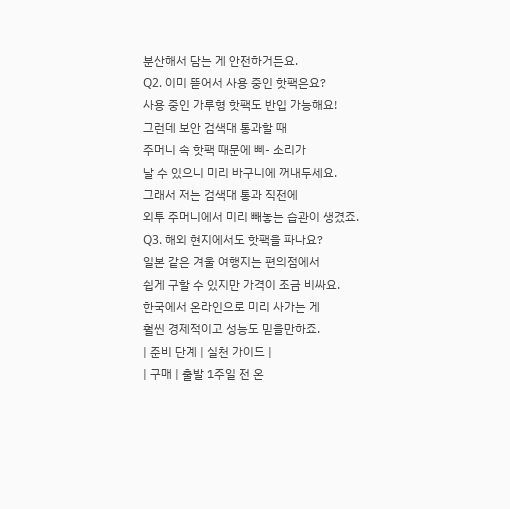분산해서 담는 게 안전하거든요.
Q2. 이미 뜯어서 사용 중인 핫팩은요?
사용 중인 가루형 핫팩도 반입 가능해요!
그런데 보안 검색대 통과할 때
주머니 속 핫팩 때문에 삐- 소리가
날 수 있으니 미리 바구니에 꺼내두세요.
그래서 저는 검색대 통과 직전에
외투 주머니에서 미리 빼놓는 습관이 생겼죠.
Q3. 해외 현지에서도 핫팩을 파나요?
일본 같은 겨울 여행지는 편의점에서
쉽게 구할 수 있지만 가격이 조금 비싸요.
한국에서 온라인으로 미리 사가는 게
훨씬 경제적이고 성능도 믿을만하죠.
| 준비 단계 | 실천 가이드 |
| 구매 | 출발 1주일 전 온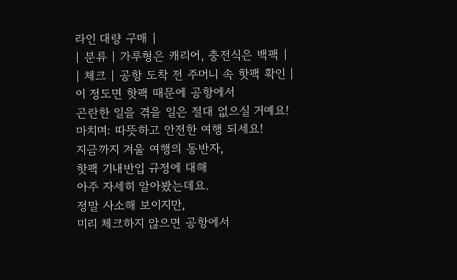라인 대량 구매 |
| 분류 | 가루형은 캐리어, 충전식은 백팩 |
| 체크 | 공항 도착 전 주머니 속 핫팩 확인 |
이 정도면 핫팩 때문에 공항에서
곤란한 일을 겪을 일은 절대 없으실 거예요!
마치며: 따뜻하고 안전한 여행 되세요!
지금까지 겨울 여행의 동반자,
핫팩 기내반입 규정에 대해
아주 자세히 알아봤는데요.
정말 사소해 보이지만,
미리 체크하지 않으면 공항에서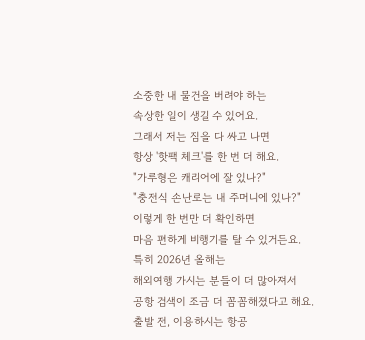소중한 내 물건을 버려야 하는
속상한 일이 생길 수 있어요.
그래서 저는 짐을 다 싸고 나면
항상 '핫팩 체크'를 한 번 더 해요.
"가루형은 캐리어에 잘 있나?"
"충전식 손난로는 내 주머니에 있나?"
이렇게 한 번만 더 확인하면
마음 편하게 비행기를 탈 수 있거든요.
특히 2026년 올해는
해외여행 가시는 분들이 더 많아져서
공항 검색이 조금 더 꼼꼼해졌다고 해요.
출발 전, 이용하시는 항공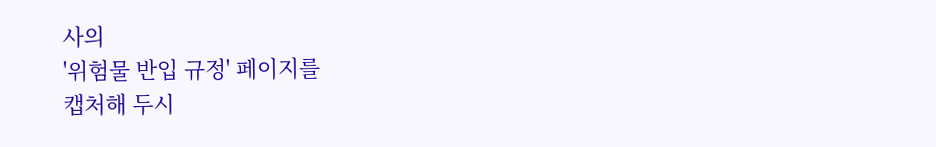사의
'위험물 반입 규정' 페이지를
캡처해 두시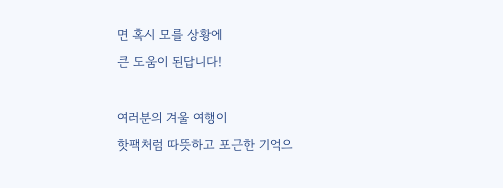면 혹시 모를 상황에
큰 도움이 된답니다!

여러분의 겨울 여행이
핫팩처럼 따뜻하고 포근한 기억으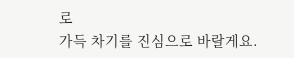로
가득 차기를 진심으로 바랄게요.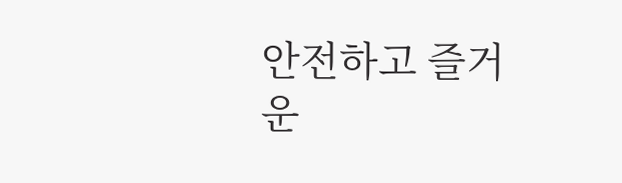안전하고 즐거운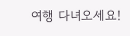여행 다녀오세요!